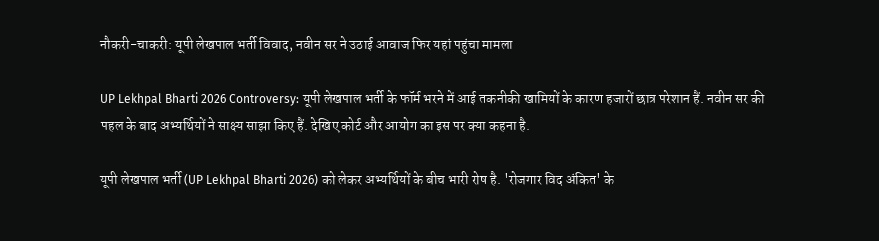नौकरी-चाकरी: यूपी लेखपाल भर्ती विवाद, नवीन सर ने उठाई आवाज फिर यहां पहुंचा मामला

UP Lekhpal Bharti 2026 Controversy: यूपी लेखपाल भर्ती के फॉर्म भरने में आई तकनीकी खामियों के कारण हजारों छात्र परेशान हैं. नवीन सर की पहल के बाद अभ्यर्थियों ने साक्ष्य साझा किए हैं. देखिए कोर्ट और आयोग का इस पर क्या कहना है.

यूपी लेखपाल भर्ती (UP Lekhpal Bharti 2026) को लेकर अभ्यर्थियों के बीच भारी रोष है. 'रोजगार विद अंकित' के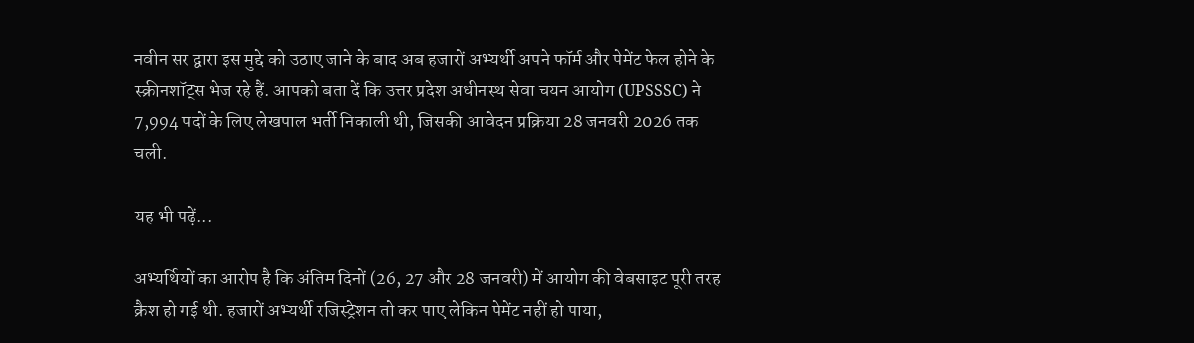नवीन सर द्वारा इस मुद्दे को उठाए जाने के बाद अब हजारों अभ्यर्थी अपने फॉर्म और पेमेंट फेल होने के स्क्रीनशॉट्स भेज रहे हैं. आपको बता दें कि उत्तर प्रदेश अधीनस्थ सेवा चयन आयोग (UPSSSC) ने 7,994 पदों के लिए लेखपाल भर्ती निकाली थी, जिसकी आवेदन प्रक्रिया 28 जनवरी 2026 तक चली.

यह भी पढ़ें...

अभ्यर्थियों का आरोप है कि अंतिम दिनों (26, 27 और 28 जनवरी) में आयोग की वेबसाइट पूरी तरह क्रैश हो गई थी. हजारों अभ्यर्थी रजिस्ट्रेशन तो कर पाए लेकिन पेमेंट नहीं हो पाया,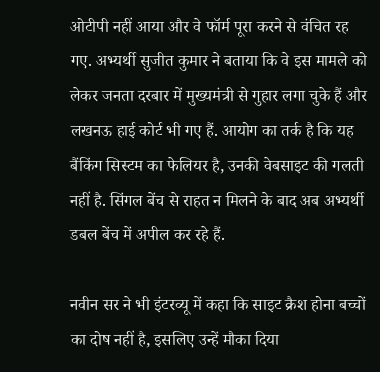ओटीपी नहीं आया और वे फॉर्म पूरा करने से वंचित रह गए. अभ्यर्थी सुजीत कुमार ने बताया कि वे इस मामले को लेकर जनता दरबार में मुख्यमंत्री से गुहार लगा चुके हैं और लखनऊ हाई कोर्ट भी गए हैं. आयोग का तर्क है कि यह बैंकिंग सिस्टम का फेलियर है, उनकी वेबसाइट की गलती नहीं है. सिंगल बेंच से राहत न मिलने के बाद अब अभ्यर्थी डबल बेंच में अपील कर रहे हैं.

नवीन सर ने भी इंटरव्यू में कहा कि साइट क्रैश होना बच्चों का दोष नहीं है, इसलिए उन्हें मौका दिया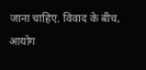जाना चाहिए. विवाद के बीच, आयोग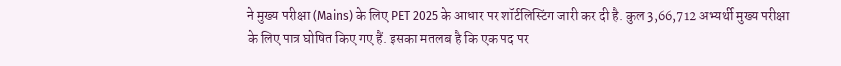ने मुख्य परीक्षा (Mains) के लिए PET 2025 के आधार पर शॉर्टलिस्टिंग जारी कर दी है. कुल 3,66,712 अभ्यर्थी मुख्य परीक्षा के लिए पात्र घोषित किए गए हैं. इसका मतलब है कि एक पद पर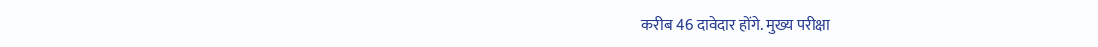करीब 46 दावेदार होंगे. मुख्य परीक्षा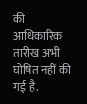की आधिकारिक तारीख अभी घोषित नहीं की गई है.